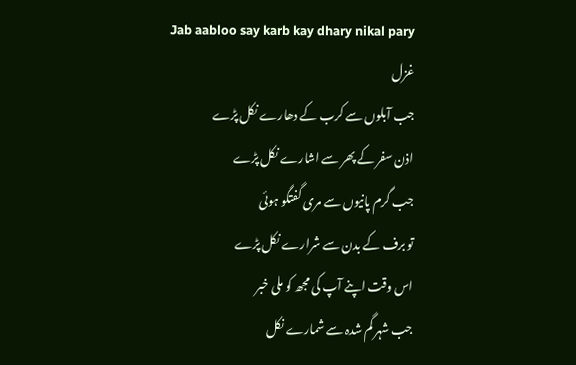Jab aabloo say karb kay dhary nikal pary
غزل
جب آبلوں سے کرب کے دھارے نکل پڑے
اذن سفر کے پھر سے اشارے نکل پڑے
جب گرم پانیوں سے مری گفتگو ہوئی
تو برف کے بدن سے شرارے نکل پڑے
اس وقت اپنے آپ کی مجھ کو ملی خبر
جب شہر گم شدہ سے شمارے نکل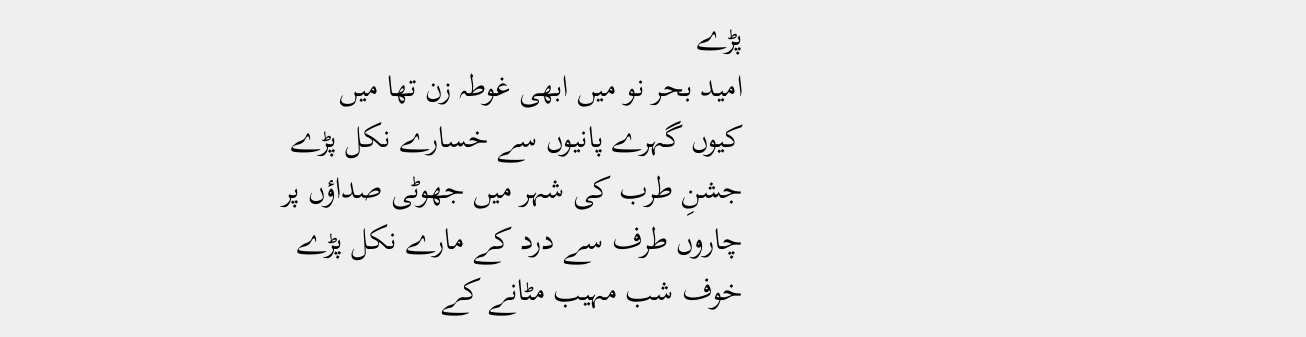پڑے
امید بحر نو میں ابھی غوطہ زن تھا میں
کیوں گہرے پانیوں سے خسارے نکل پڑے
جشنِ طرب کی شہر میں جھوٹی صداؤں پر
چاروں طرف سے درد کے مارے نکل پڑے
خوف شب مہیب مٹانے کے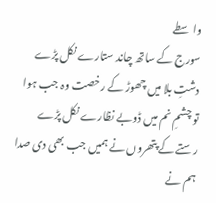واسطے
سورج کے ساتھ چاند ستارے نکل پڑے
دشتِ بلا میں چھوڑ کے رخصت وہ جب ہوا
تو چشمِ نم میں ڈوبے نظارے نکل پڑے
رستے کے پتھروں نے ہمیں جب بھی دی صدا
ہم نے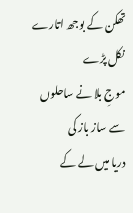تھکن کے بوجھ اتارے نکل پڑے
موجِ بلا نے ساحلوں سے ساز باز کی
دریا میں لے کے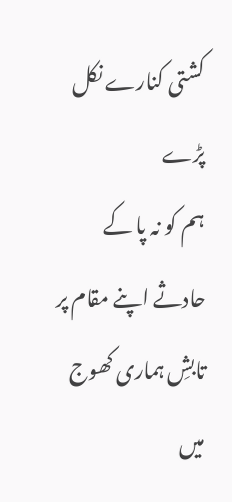کشتی کنارے نکل پڑے
ہم کو نہ پا کے حادثے اپنے مقام پر
تابشِ ہماری کھوج میں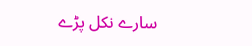سارے نکل پڑے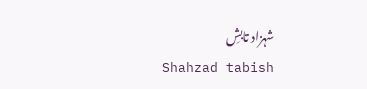شہزاد تابشِ
Shahzad tabish